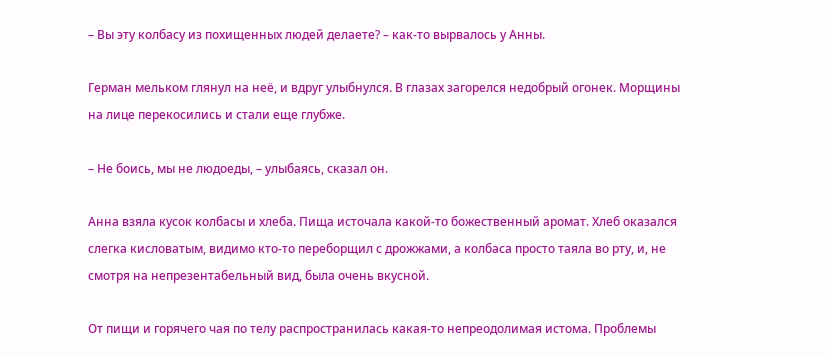– Вы эту колбасу из похищенных людей делаете? – как-то вырвалось у Анны.

Герман мельком глянул на неё, и вдруг улыбнулся. В глазах загорелся недобрый огонек. Морщины на лице перекосились и стали еще глубже.

– Не боись, мы не людоеды, – улыбаясь, сказал он.

Анна взяла кусок колбасы и хлеба. Пища источала какой-то божественный аромат. Хлеб оказался слегка кисловатым, видимо кто-то переборщил с дрожжами, а колбаса просто таяла во рту, и, не смотря на непрезентабельный вид, была очень вкусной.

От пищи и горячего чая по телу распространилась какая-то непреодолимая истома. Проблемы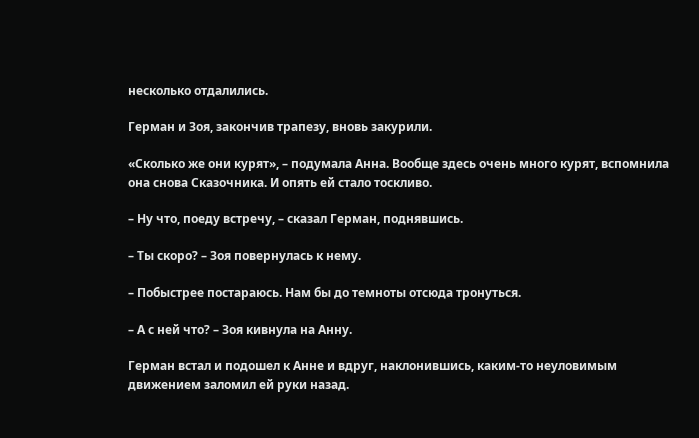несколько отдалились.

Герман и Зоя, закончив трапезу, вновь закурили.

«Сколько же они курят», – подумала Анна. Вообще здесь очень много курят, вспомнила она снова Сказочника. И опять ей стало тоскливо.

– Ну что, поеду встречу, – сказал Герман, поднявшись.

– Ты скоро? – Зоя повернулась к нему.

– Побыстрее постараюсь. Нам бы до темноты отсюда тронуться.

– А с ней что? – Зоя кивнула на Анну.

Герман встал и подошел к Анне и вдруг, наклонившись, каким-то неуловимым движением заломил ей руки назад.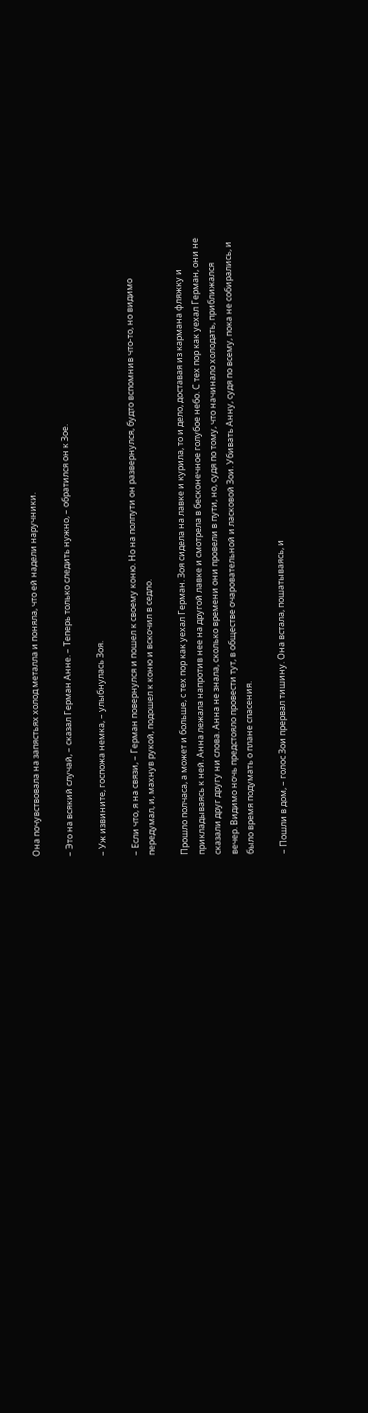Она почувствовала на запястьях холод металла и поняла, что ей надели наручники.

– Это на всякий случай, – сказал Герман Анне. – Теперь только следить нужно, – обратился он к Зое.

– Уж извините, госпожа немка, – улыбнулась Зоя.

– Если что, я на связи, – Герман повернулся и пошел к своему коню. Но на полпути он развернулся, будто вспомнив что-то, но видимо передумал, и, махнув рукой, подошел к коню и вскочил в седло.

Прошло полчаса, а может и больше, с тех пор как уехал Герман. Зоя сидела на лавке и курила, то и дело, доставая из кармана фляжку и прикладываясь к ней. Анна лежала напротив нее на другой лавке и смотрела в бесконечное голубое небо. С тех пор как уехал Герман, они не сказали друг другу ни слова. Анна не знала, сколько времени они провели в пути, но, судя по тому, что начинало холодать, приближался вечер. Видимо ночь предстояло провести тут, в обществе очаровательной и ласковой Зои. Убивать Анну, судя по всему, пока не собирались, и было время подумать о плане спасения.

– Пошли в дом, – голос Зои прервал тишину. Она встала, пошатываясь, и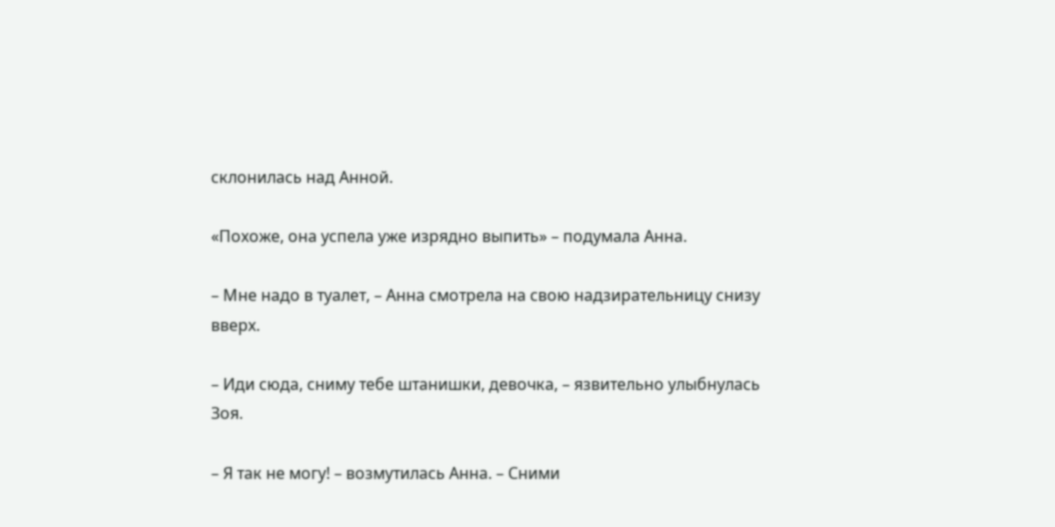склонилась над Анной.

«Похоже, она успела уже изрядно выпить» – подумала Анна.

– Мне надо в туалет, – Анна смотрела на свою надзирательницу снизу вверх.

– Иди сюда, сниму тебе штанишки, девочка, – язвительно улыбнулась Зоя.

– Я так не могу! – возмутилась Анна. – Сними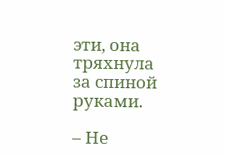эти, она тряхнула за спиной руками.

– Не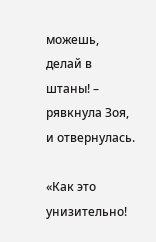можешь, делай в штаны! – рявкнула Зоя, и отвернулась.

«Как это унизительно!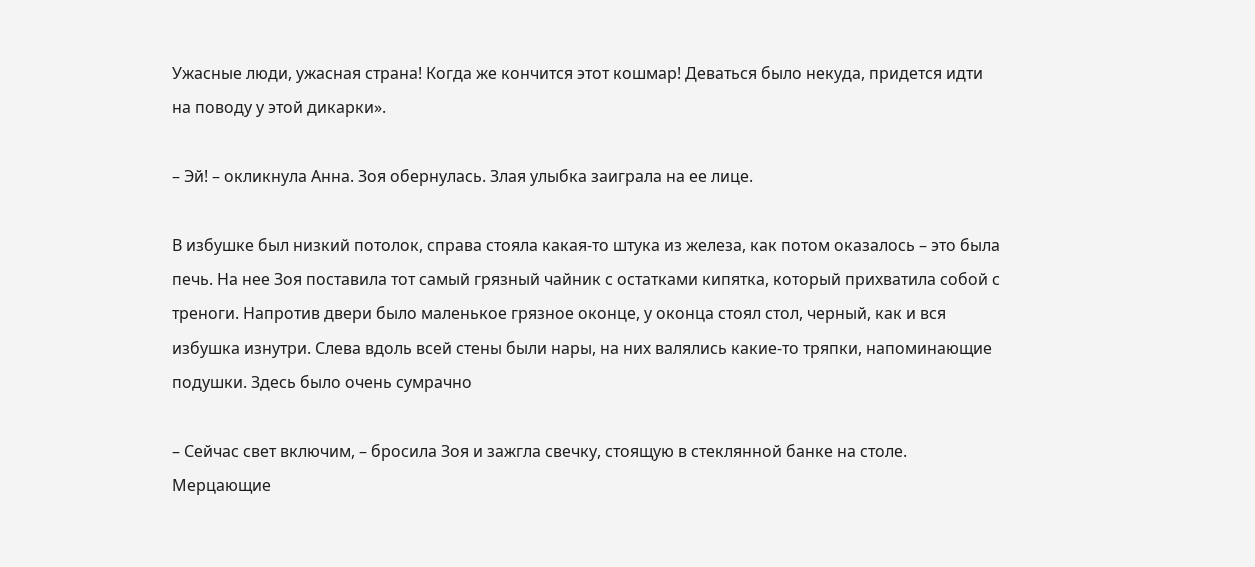Ужасные люди, ужасная страна! Когда же кончится этот кошмар! Деваться было некуда, придется идти на поводу у этой дикарки».

– Эй! – окликнула Анна. Зоя обернулась. Злая улыбка заиграла на ее лице.

В избушке был низкий потолок, справа стояла какая-то штука из железа, как потом оказалось – это была печь. На нее Зоя поставила тот самый грязный чайник с остатками кипятка, который прихватила собой с треноги. Напротив двери было маленькое грязное оконце, у оконца стоял стол, черный, как и вся избушка изнутри. Слева вдоль всей стены были нары, на них валялись какие-то тряпки, напоминающие подушки. Здесь было очень сумрачно

– Сейчас свет включим, – бросила Зоя и зажгла свечку, стоящую в стеклянной банке на столе. Мерцающие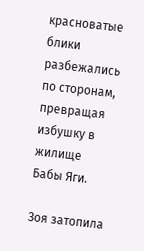красноватые блики разбежались по сторонам, превращая избушку в жилище Бабы Яги.

Зоя затопила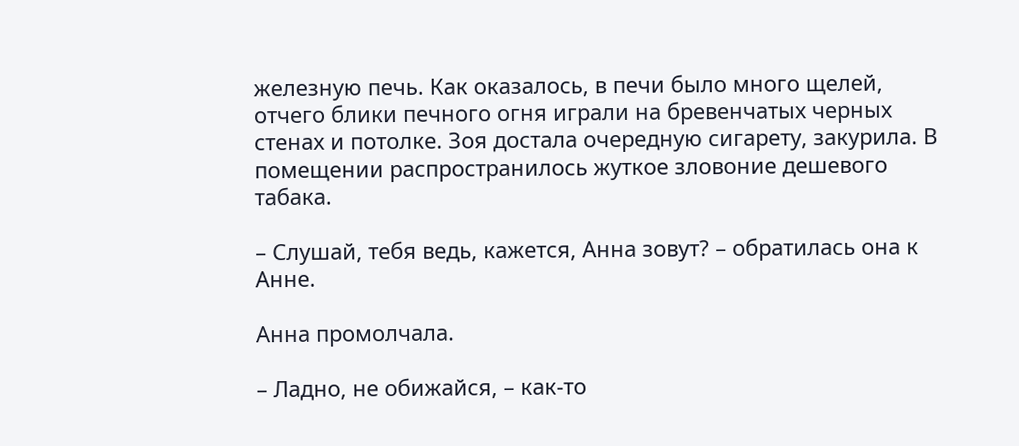железную печь. Как оказалось, в печи было много щелей, отчего блики печного огня играли на бревенчатых черных стенах и потолке. Зоя достала очередную сигарету, закурила. В помещении распространилось жуткое зловоние дешевого табака.

– Слушай, тебя ведь, кажется, Анна зовут? – обратилась она к Анне.

Анна промолчала.

– Ладно, не обижайся, – как-то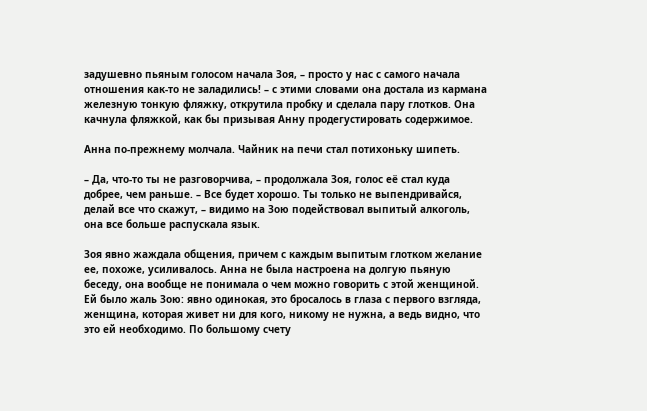задушевно пьяным голосом начала Зоя, – просто у нас с самого начала отношения как-то не заладились! – с этими словами она достала из кармана железную тонкую фляжку, открутила пробку и сделала пару глотков. Она качнула фляжкой, как бы призывая Анну продегустировать содержимое.

Анна по-прежнему молчала. Чайник на печи стал потихоньку шипеть.

– Да, что-то ты не разговорчива, – продолжала Зоя, голос её стал куда добрее, чем раньше. – Все будет хорошо. Ты только не выпендривайся, делай все что скажут, – видимо на Зою подействовал выпитый алкоголь, она все больше распускала язык.

Зоя явно жаждала общения, причем с каждым выпитым глотком желание ее, похоже, усиливалось. Анна не была настроена на долгую пьяную беседу, она вообще не понимала о чем можно говорить с этой женщиной. Ей было жаль Зою: явно одинокая, это бросалось в глаза с первого взгляда, женщина, которая живет ни для кого, никому не нужна, а ведь видно, что это ей необходимо. По большому счету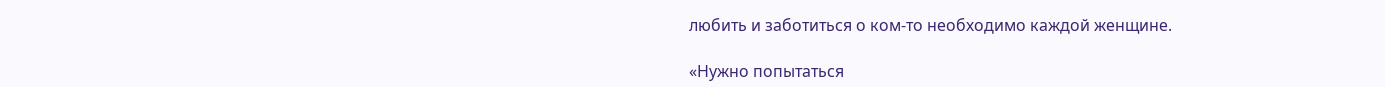любить и заботиться о ком-то необходимо каждой женщине.

«Нужно попытаться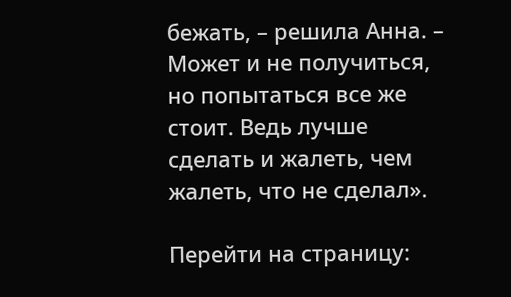бежать, – решила Анна. – Может и не получиться, но попытаться все же стоит. Ведь лучше сделать и жалеть, чем жалеть, что не сделал».

Перейти на страницу: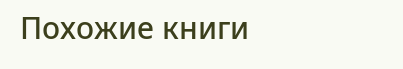Похожие книги